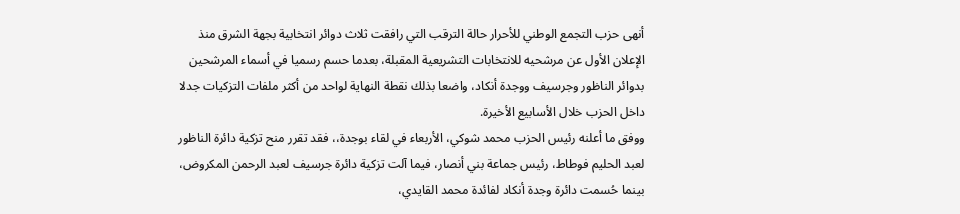أنهى حزب التجمع الوطني للأحرار حالة الترقب التي رافقت ثلاث دوائر انتخابية بجهة الشرق منذ الإعلان الأول عن مرشحيه للانتخابات التشريعية المقبلة، بعدما حسم رسميا في أسماء المرشحين بدوائر الناظور وجرسيف ووجدة أنكاد، واضعا بذلك نقطة النهاية لواحد من أكثر ملفات التزكيات جدلا داخل الحزب خلال الأسابيع الأخيرة.
ووفق ما أعلنه رئيس الحزب محمد شوكي، الأربعاء في لقاء بوجدة،، فقد تقرر منح تزكية دائرة الناظور لعبد الحليم فوطاط، رئيس جماعة بني أنصار، فيما آلت تزكية دائرة جرسيف لعبد الرحمن المكروض، بينما حُسمت دائرة وجدة أنكاد لفائدة محمد القايدي،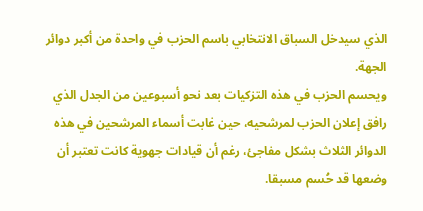الذي سيدخل السباق الانتخابي باسم الحزب في واحدة من أكبر دوائر الجهة.
ويحسم الحزب في هذه التزكيات بعد نحو أسبوعين من الجدل الذي رافق إعلان الحزب لمرشحيه، حين غابت أسماء المرشحين في هذه الدوائر الثلاث بشكل مفاجئ، رغم أن قيادات جهوية كانت تعتبر أن وضعها قد حُسم مسبقا.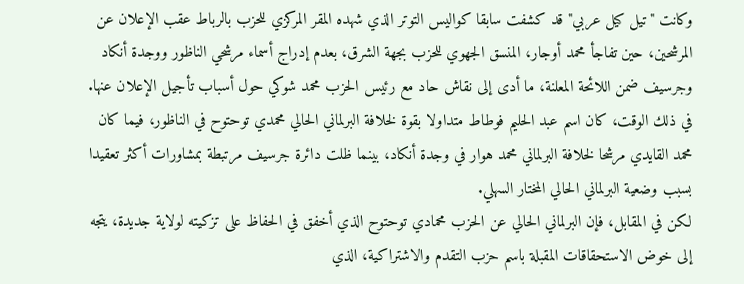وكانت "تيل كيل عربي" قد كشفت سابقا كواليس التوتر الذي شهده المقر المركزي للحزب بالرباط عقب الإعلان عن المرشحين، حين تفاجأ محمد أوجار، المنسق الجهوي للحزب بجهة الشرق، بعدم إدراج أسماء مرشحي الناظور ووجدة أنكاد وجرسيف ضمن اللائحة المعلنة، ما أدى إلى نقاش حاد مع رئيس الحزب محمد شوكي حول أسباب تأجيل الإعلان عنها.
في ذلك الوقت، كان اسم عبد الحليم فوطاط متداولا بقوة لخلافة البرلماني الحالي محمدي توحتوح في الناظور، فيما كان محمد القايدي مرشحا لخلافة البرلماني محمد هوار في وجدة أنكاد، بينما ظلت دائرة جرسيف مرتبطة بمشاورات أكثر تعقيدا بسبب وضعية البرلماني الحالي المختار السهلي.
لكن في المقابل، فإن البرلماني الحالي عن الحزب محمادي توحتوح الذي أخفق في الحفاظ على تزكيته لولاية جديدة، يتجه إلى خوض الاستحقاقات المقبلة باسم حزب التقدم والاشتراكية، الذي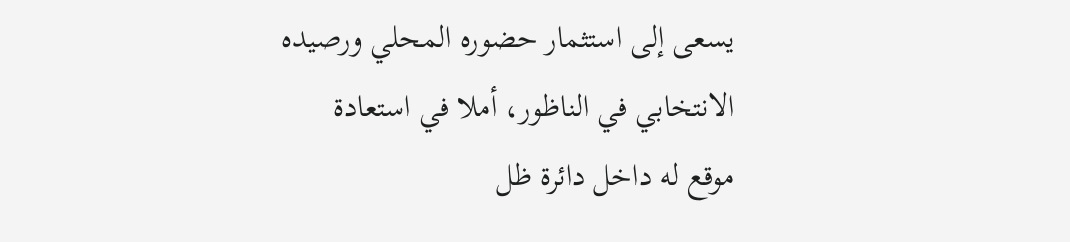يسعى إلى استثمار حضوره المحلي ورصيده الانتخابي في الناظور، أملا في استعادة موقع له داخل دائرة ظل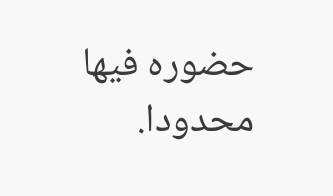حضوره فيها محدودا.